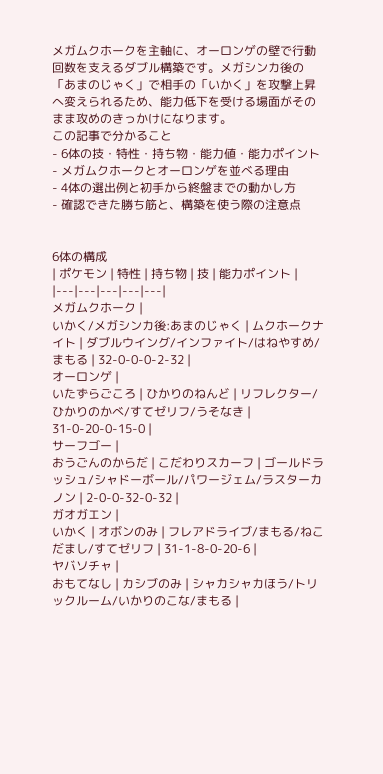メガムクホークを主軸に、オーロンゲの壁で行動回数を支えるダブル構築です。メガシンカ後の「あまのじゃく」で相手の「いかく」を攻撃上昇へ変えられるため、能力低下を受ける場面がそのまま攻めのきっかけになります。
この記事で分かること
- 6体の技・特性・持ち物・能力値・能力ポイント
- メガムクホークとオーロンゲを並べる理由
- 4体の選出例と初手から終盤までの動かし方
- 確認できた勝ち筋と、構築を使う際の注意点


6体の構成
| ポケモン | 特性 | 持ち物 | 技 | 能力ポイント |
|---|---|---|---|---|
メガムクホーク |
いかく/メガシンカ後:あまのじゃく | ムクホークナイト | ダブルウイング/インファイト/はねやすめ/まもる | 32-0-0-0-2-32 |
オーロンゲ |
いたずらごころ | ひかりのねんど | リフレクター/ひかりのかべ/すてゼリフ/うそなき | 31-0-20-0-15-0 |
サーフゴー |
おうごんのからだ | こだわりスカーフ | ゴールドラッシュ/シャドーボール/パワージェム/ラスターカノン | 2-0-0-32-0-32 |
ガオガエン |
いかく | オボンのみ | フレアドライブ/まもる/ねこだまし/すてゼリフ | 31-1-8-0-20-6 |
ヤバソチャ |
おもてなし | カシブのみ | シャカシャカほう/トリックルーム/いかりのこな/まもる |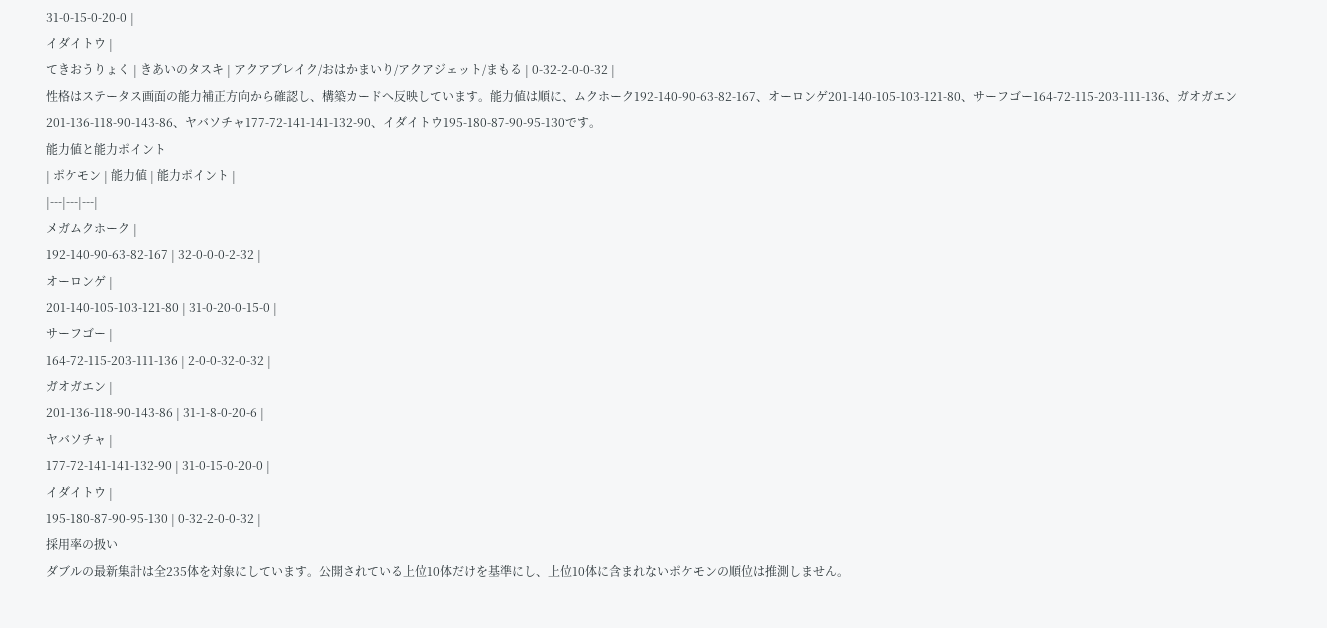31-0-15-0-20-0 |
イダイトウ |
てきおうりょく | きあいのタスキ | アクアブレイク/おはかまいり/アクアジェット/まもる | 0-32-2-0-0-32 |
性格はステータス画面の能力補正方向から確認し、構築カードへ反映しています。能力値は順に、ムクホーク192-140-90-63-82-167、オーロンゲ201-140-105-103-121-80、サーフゴー164-72-115-203-111-136、ガオガエン201-136-118-90-143-86、ヤバソチャ177-72-141-141-132-90、イダイトウ195-180-87-90-95-130です。
能力値と能力ポイント
| ポケモン | 能力値 | 能力ポイント |
|---|---|---|
メガムクホーク |
192-140-90-63-82-167 | 32-0-0-0-2-32 |
オーロンゲ |
201-140-105-103-121-80 | 31-0-20-0-15-0 |
サーフゴー |
164-72-115-203-111-136 | 2-0-0-32-0-32 |
ガオガエン |
201-136-118-90-143-86 | 31-1-8-0-20-6 |
ヤバソチャ |
177-72-141-141-132-90 | 31-0-15-0-20-0 |
イダイトウ |
195-180-87-90-95-130 | 0-32-2-0-0-32 |
採用率の扱い
ダブルの最新集計は全235体を対象にしています。公開されている上位10体だけを基準にし、上位10体に含まれないポケモンの順位は推測しません。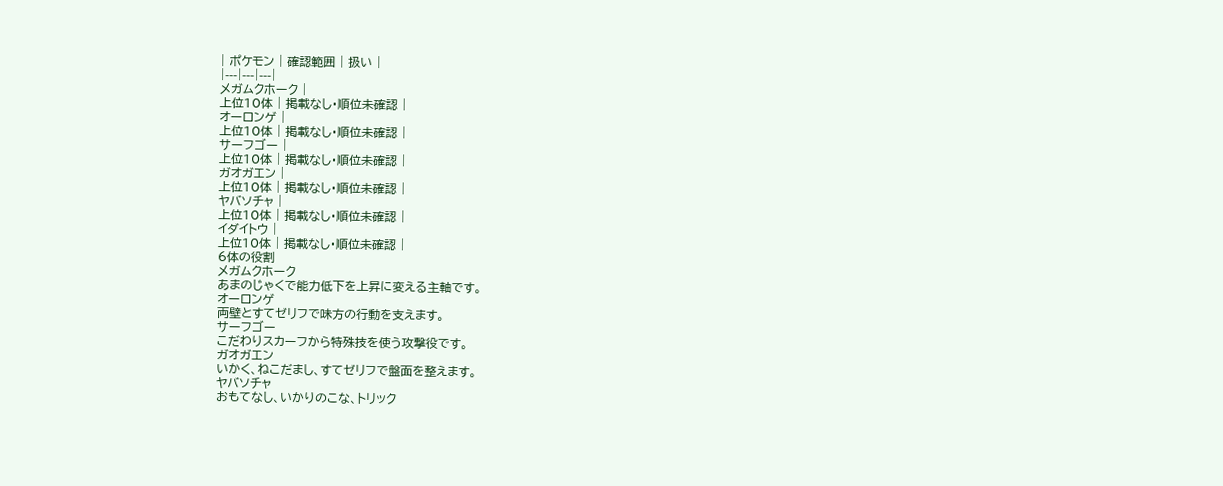| ポケモン | 確認範囲 | 扱い |
|---|---|---|
メガムクホーク |
上位10体 | 掲載なし・順位未確認 |
オーロンゲ |
上位10体 | 掲載なし・順位未確認 |
サーフゴー |
上位10体 | 掲載なし・順位未確認 |
ガオガエン |
上位10体 | 掲載なし・順位未確認 |
ヤバソチャ |
上位10体 | 掲載なし・順位未確認 |
イダイトウ |
上位10体 | 掲載なし・順位未確認 |
6体の役割
メガムクホーク
あまのじゃくで能力低下を上昇に変える主軸です。
オーロンゲ
両壁とすてゼリフで味方の行動を支えます。
サーフゴー
こだわりスカーフから特殊技を使う攻撃役です。
ガオガエン
いかく、ねこだまし、すてゼリフで盤面を整えます。
ヤバソチャ
おもてなし、いかりのこな、トリック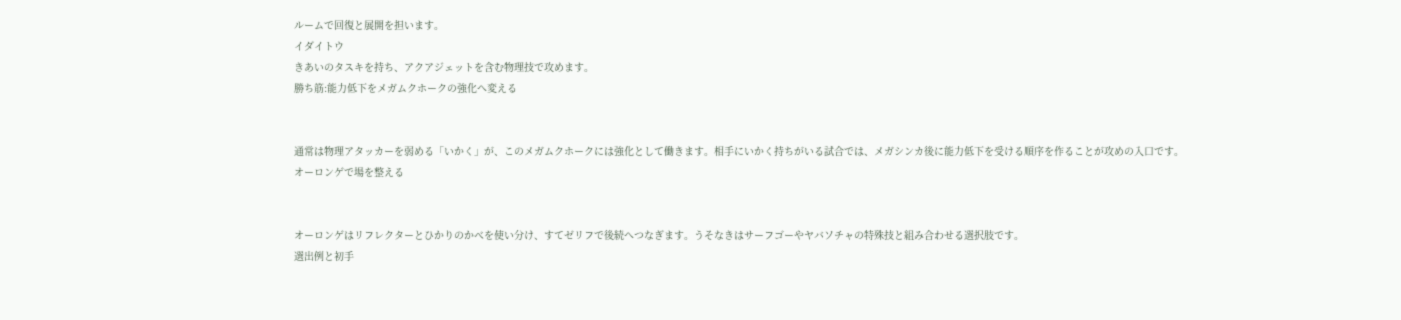ルームで回復と展開を担います。
イダイトウ
きあいのタスキを持ち、アクアジェットを含む物理技で攻めます。
勝ち筋:能力低下をメガムクホークの強化へ変える


通常は物理アタッカーを弱める「いかく」が、このメガムクホークには強化として働きます。相手にいかく持ちがいる試合では、メガシンカ後に能力低下を受ける順序を作ることが攻めの入口です。
オーロンゲで場を整える


オーロンゲはリフレクターとひかりのかべを使い分け、すてゼリフで後続へつなぎます。うそなきはサーフゴーやヤバソチャの特殊技と組み合わせる選択肢です。
選出例と初手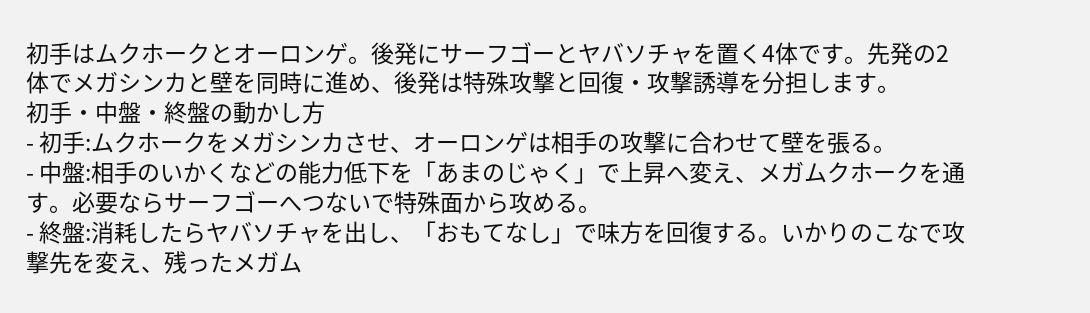初手はムクホークとオーロンゲ。後発にサーフゴーとヤバソチャを置く4体です。先発の2体でメガシンカと壁を同時に進め、後発は特殊攻撃と回復・攻撃誘導を分担します。
初手・中盤・終盤の動かし方
- 初手:ムクホークをメガシンカさせ、オーロンゲは相手の攻撃に合わせて壁を張る。
- 中盤:相手のいかくなどの能力低下を「あまのじゃく」で上昇へ変え、メガムクホークを通す。必要ならサーフゴーへつないで特殊面から攻める。
- 終盤:消耗したらヤバソチャを出し、「おもてなし」で味方を回復する。いかりのこなで攻撃先を変え、残ったメガム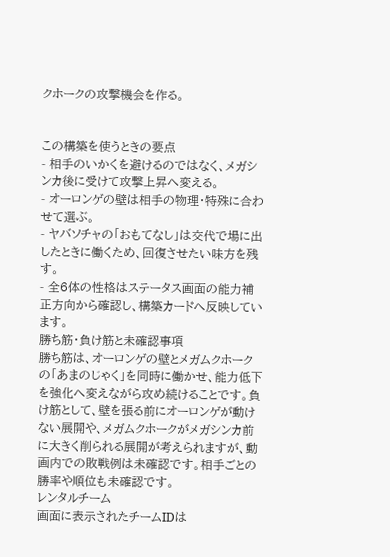クホークの攻撃機会を作る。


この構築を使うときの要点
- 相手のいかくを避けるのではなく、メガシンカ後に受けて攻撃上昇へ変える。
- オーロンゲの壁は相手の物理・特殊に合わせて選ぶ。
- ヤバソチャの「おもてなし」は交代で場に出したときに働くため、回復させたい味方を残す。
- 全6体の性格はステータス画面の能力補正方向から確認し、構築カードへ反映しています。
勝ち筋・負け筋と未確認事項
勝ち筋は、オーロンゲの壁とメガムクホークの「あまのじゃく」を同時に働かせ、能力低下を強化へ変えながら攻め続けることです。負け筋として、壁を張る前にオーロンゲが動けない展開や、メガムクホークがメガシンカ前に大きく削られる展開が考えられますが、動画内での敗戦例は未確認です。相手ごとの勝率や順位も未確認です。
レンタルチーム
画面に表示されたチームIDは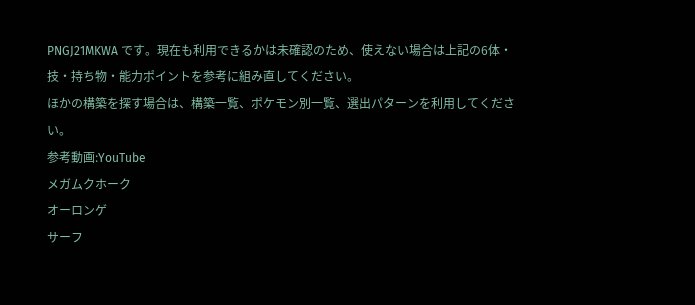PNGJ21MKWA です。現在も利用できるかは未確認のため、使えない場合は上記の6体・技・持ち物・能力ポイントを参考に組み直してください。
ほかの構築を探す場合は、構築一覧、ポケモン別一覧、選出パターンを利用してください。
参考動画:YouTube
メガムクホーク
オーロンゲ
サーフ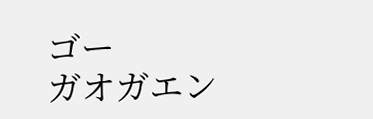ゴー
ガオガエン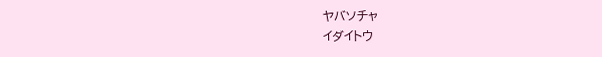ヤバソチャ
イダイトウ